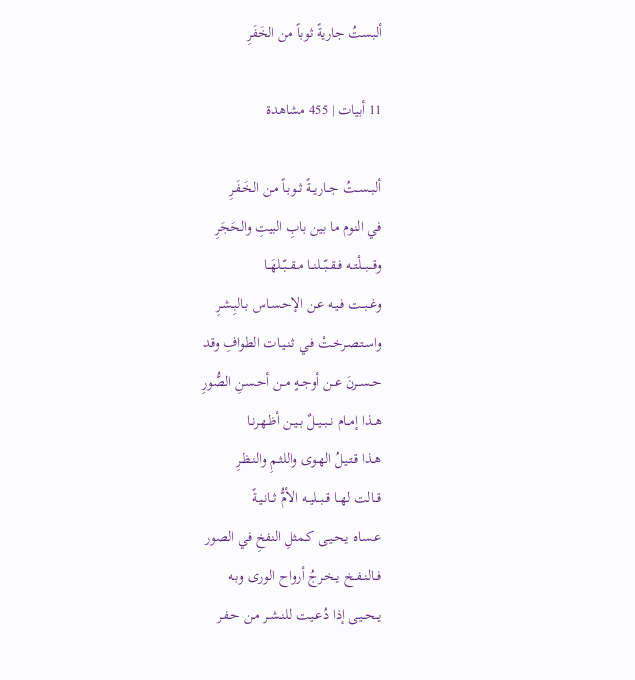ألبستُ جاريةً ثوباً من الخَفَرِ

11 أبيات | 455 مشاهدة

ألبــســتُ جــاريــةً ثــوبـاً مـن الخَـفَـرِ
في النوم ما بين بابِ البيتِ والحَجَرِ
وقـــبـــلْتــه فــقــبّــلنــا مــقــبّــلهَــا
وغــبــت فـيـه عـن الإحـسـاس بـالبِـشـرِ
واسـتـصـرخـتْ فـي ثـنـيـات الطوافِ وقد
حــســرنَ عــن أوجــهٍ مــن أحـسـنِ الصُّورِ
هــذا إمــام نــبــيــلٌ بــيـن أظـهـرنـا
هـذا قـتـيـلُ الهـوى واللثـمِ والنـظـرِ
قــالت لهــا قــبــليــه الأمُّ ثــانـيـةً
عـسـاه يـحـيـى كـمثلِ النفخِ في الصور
فــالنــفــخ يــخـرجُ أرواح الورى وبـه
يــحــيـى إذا دُعـيـت للنـشـر مـن حـفـر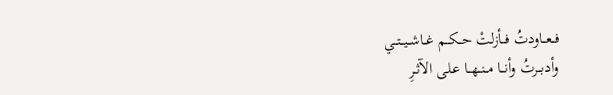فــعــاودتُ فــأزلتْ حــكــم غــاشــيــتــي
وأدبــرتُ وأنــا مــنــهــا عـلى الآثـرِ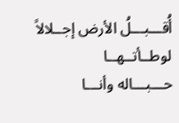أُقـــبـــلُ الأرض إجــلالاً لوطــأتــهــا
حـــبـــاله وأنـــا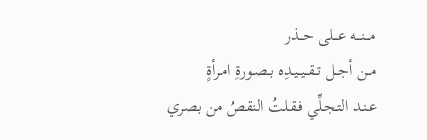مـــنـــه عـــلى حــذر
مــن أجــل تــقــيــيـدِه بـصـورةِ امـرأةٍ
عـنـد التـجـلِّي فـقـلتُ النقصُ من بصري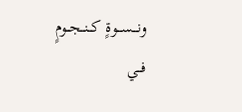ونـــســـوةٍ كــنــجــومٍ فــي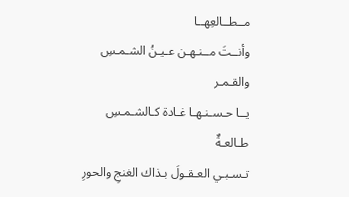مــطــالعِهــا
وأنــتَ مــنـهـن عـيـنُ الشـمـسِ والقـمـر
يــا حـسـنـهـا غـادة كـالشـمـسِ طـالعـةٌ
تـسـبـي العـقـولَ بـذاك الغنجِ والحورِ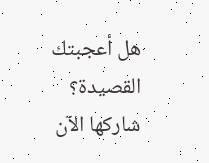هل أعجبتك القصيدة؟ شاركها الآن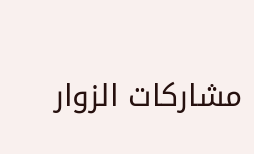مشاركات الزوار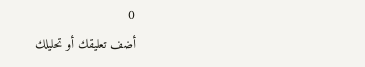0
أضف تعليقك أو تحليلك